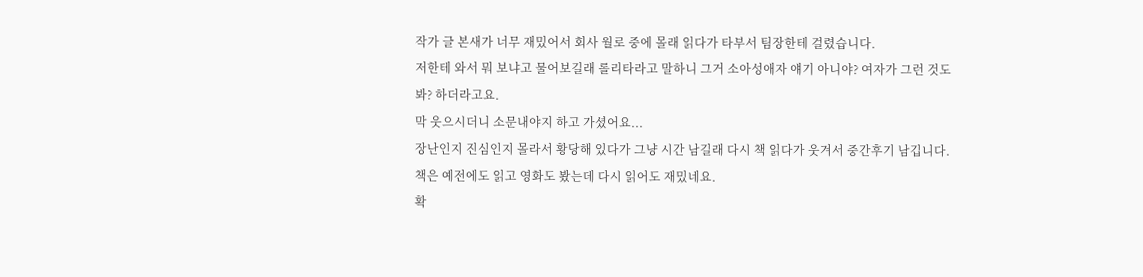작가 글 본새가 너무 재밌어서 회사 월로 중에 몰래 읽다가 타부서 팀장한테 걸렸습니다.
저한테 와서 뭐 보냐고 물어보길래 롤리타라고 말하니 그거 소아성애자 얘기 아니야? 여자가 그런 것도 봐? 하더라고요.
막 웃으시더니 소문내야지 하고 가셨어요...
장난인지 진심인지 몰라서 황당해 있다가 그냥 시간 남길래 다시 책 읽다가 웃겨서 중간후기 남깁니다.
책은 예전에도 읽고 영화도 봤는데 다시 읽어도 재밌네요.
확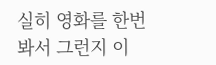실히 영화를 한번 봐서 그런지 이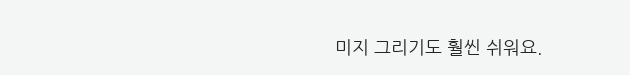미지 그리기도 훨씬 쉬워요.